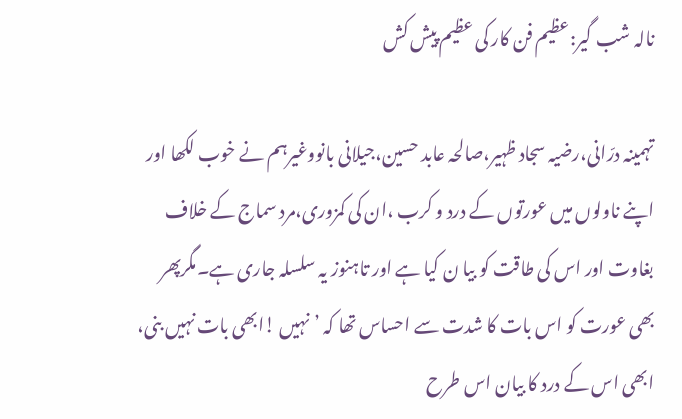نالہ شب گیر:عظیم فن کار کی عظیم پیش کش

تہمینہ درّانی،رضیہ سجاد ظہیر،صالحہ عابد حسین،جیلانی بانووغیرہم نے خوب لکھا اور اپنے ناولوں میں عورتوں کے درد و کرب ،ان کی کمزوری،مرد سماج کے خلاف بغاوت اور اس کی طاقت کو بیا ن کیا ہے اور تاہنوز یہ سلسلہ جاری ہے۔مگرپھر بھی عورت کو اس بات کا شدت سے احساس تھا کہ ’نہیں !ابھی بات نہیں بنی، ابھی اس کے درد کا بیان اس طرح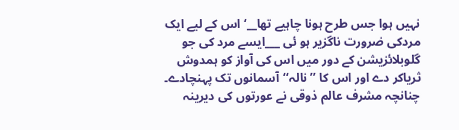نہیں ہوا جس طرح ہونا چاہیے تھا__‘ اس کے لیے ایک مردکی ضرورت ناگزیر ہو ئی ___ایسے مرد کی جو گلوبلائزیشن کے دور میں اس کی آواز کو ہمدوش ثریاکر دے اور اس کا ’’نالہ‘‘آسمانوں تک پہنچادے۔ چنانچہ مشرف عالم ذوقی نے عورتوں کی دیرینہ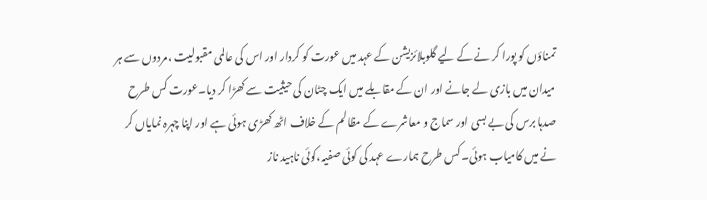تمناؤں کو پورا کر نے کے لیے گلوبلائزیشن کے عہد میں عورت کو کردار اور اس کی عالمی مقبولیت ،مردوں سے ہر میدان میں بازی لے جانے اور ان کے مقابلے میں ایک چٹان کی حیثیت سے کھڑا کر دیا۔عورت کس طرح صدہا برس کی بے بسی اور سماج و معاشرے کے مظالم کے خلاف اٹھ کھڑی ہوئی ہے اور اپنا چہرہ نمایاں کر نے میں کامیاب ہوئی۔کس طرح ہمارے عہد کی کوئی صفیہ،کوئی ناہید ناز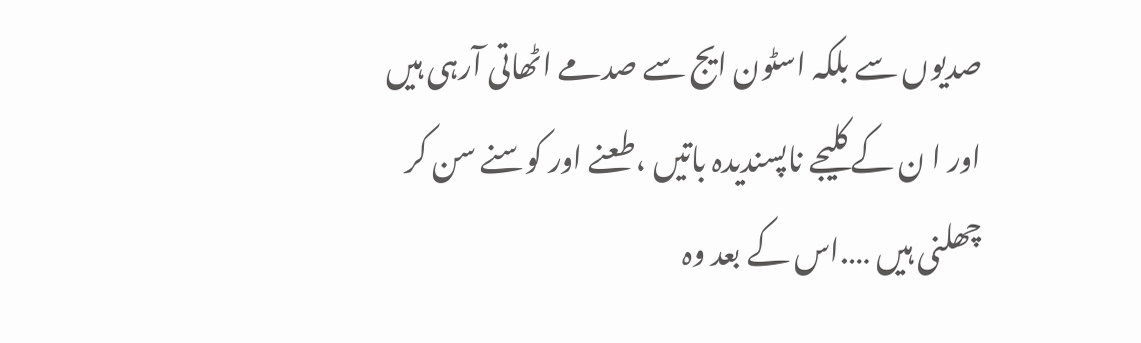صدیوں سے بلکہ اسٹون ایج سے صدمے اٹھاتی آرہی ہیں اور ا ن کے کلیجے ناپسندیدہ باتیں ،طعنے اور کوسنے سن کر چھلنی ہیں ….اس کے بعد وہ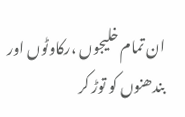ان تمام خلیجوں ،رکاوٹوں اور بندھنوں کو توڑ کر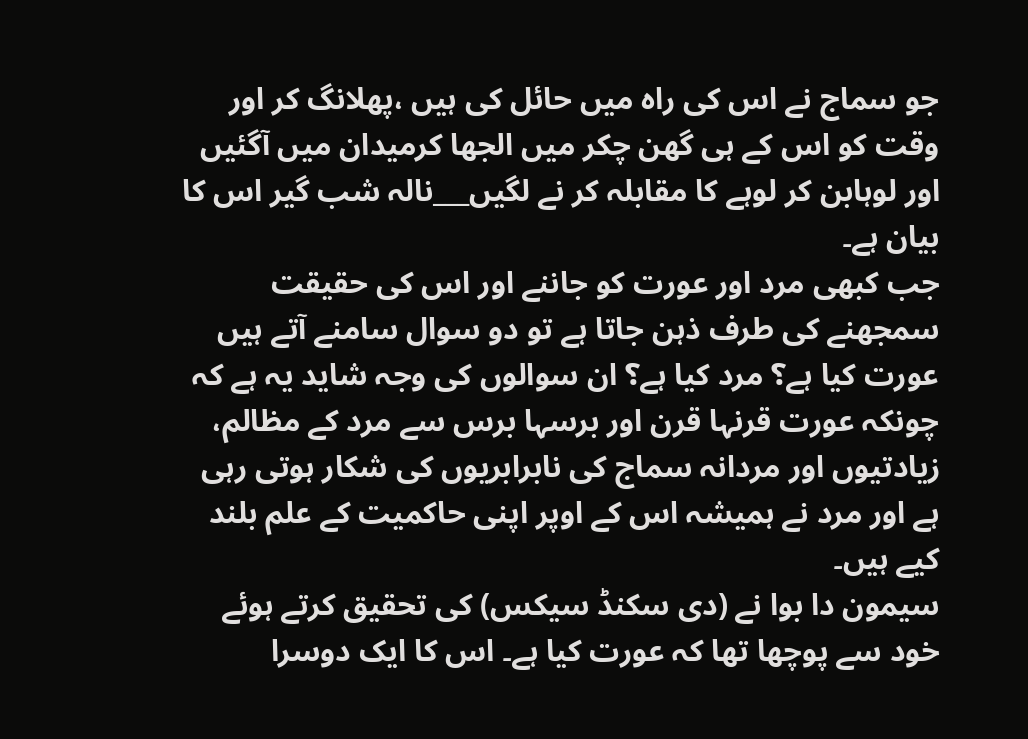جو سماج نے اس کی راہ میں حائل کی ہیں ،پھلانگ کر اور وقت کو اس کے ہی گھن چکر میں الجھا کرمیدان میں آگئیں اور لوہابن کر لوہے کا مقابلہ کر نے لگیں___نالہ شب گیر اس کا بیان ہے۔
جب کبھی مرد اور عورت کو جاننے اور اس کی حقیقت سمجھنے کی طرف ذہن جاتا ہے تو دو سوال سامنے آتے ہیں عورت کیا ہے؟ مرد کیا ہے؟ ان سوالوں کی وجہ شاید یہ ہے کہ چونکہ عورت قرنہا قرن اور برسہا برس سے مرد کے مظالم، زیادتیوں اور مردانہ سماج کی نابرابریوں کی شکار ہوتی رہی ہے اور مرد نے ہمیشہ اس کے اوپر اپنی حاکمیت کے علم بلند کیے ہیں۔
سیمون دا بوا نے (دی سکنڈ سیکس) کی تحقیق کرتے ہوئے خود سے پوچھا تھا کہ عورت کیا ہے۔ اس کا ایک دوسرا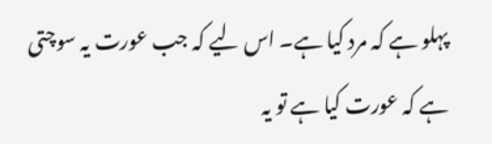پہلو ہے کہ مرد کیا ہے۔ اس لیے کہ جب عورت یہ سوچتی ہے کہ عورت کیا ہے تو یہ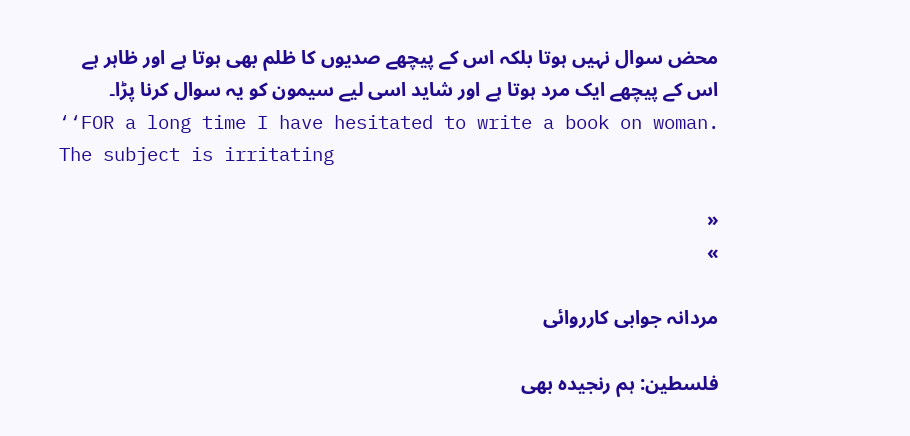محض سوال نہیں ہوتا بلکہ اس کے پیچھے صدیوں کا ظلم بھی ہوتا ہے اور ظاہر ہے اس کے پیچھے ایک مرد ہوتا ہے اور شاید اسی لیے سیمون کو یہ سوال کرنا پڑا۔
‘‘FOR a long time I have hesitated to write a book on woman. The subject is irritating

«
»

مردانہ جوابی کارروائی

فلسطین: ہم رنجیدہ بھی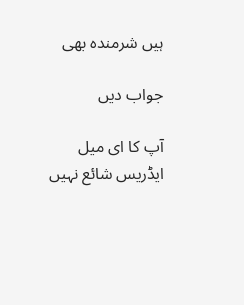ہیں شرمندہ بھی

جواب دیں

آپ کا ای میل ایڈریس شائع نہیں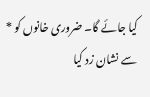کیا جائے گا۔ ضروری خانوں کو * سے نشان زد کیا